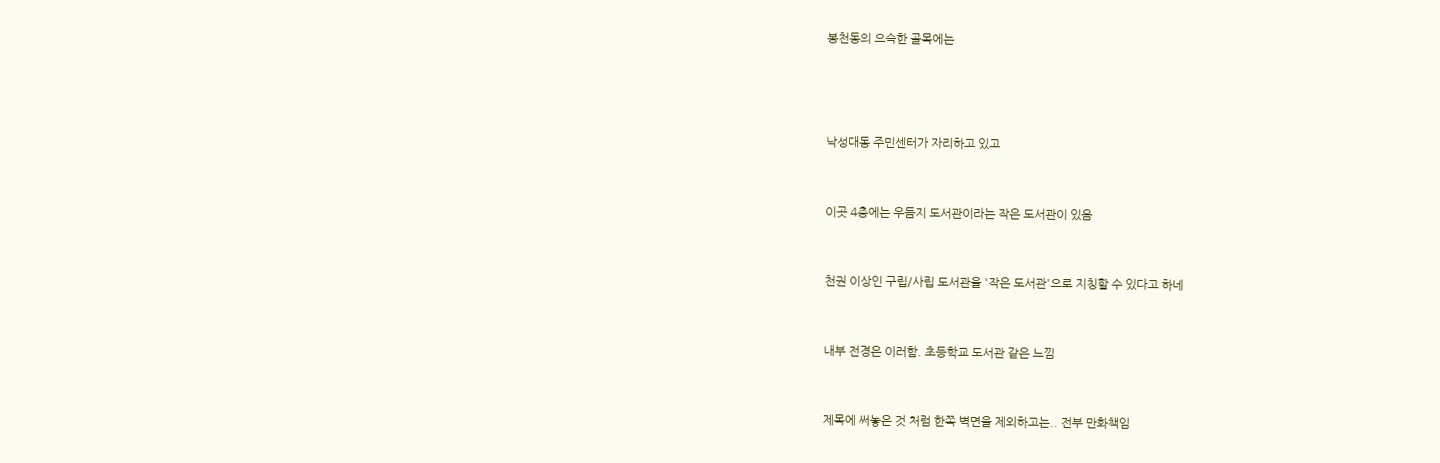봉천동의 으슥한 골목에는





낙성대동 주민센터가 자리하고 있고



이곳 4층에는 우듬지 도서관이라는 작은 도서관이 있음



천권 이상인 구립/사립 도서관을 '작은 도서관'으로 지칭할 수 있다고 하네



내부 전경은 이러함. 초등학교 도서관 같은 느낌



제목에 써놓은 것 처럼 한쪽 벽면을 제외하고는.. 전부 만화책임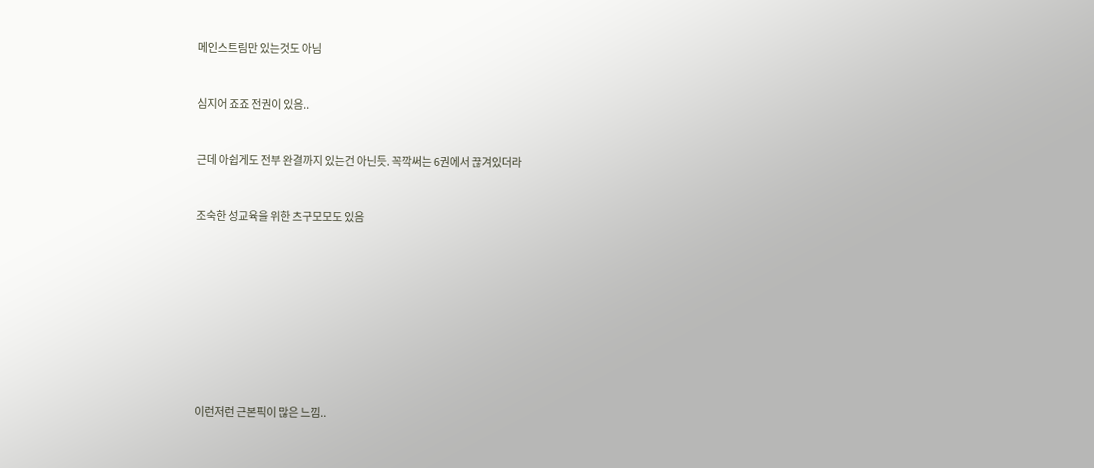메인스트림만 있는것도 아님



심지어 죠죠 전권이 있음..



근데 아쉽게도 전부 완결까지 있는건 아닌듯. 꼭깍써는 6권에서 끊겨있더라



조숙한 성교육을 위한 츠구모모도 있음













이런저런 근본픽이 많은 느낌..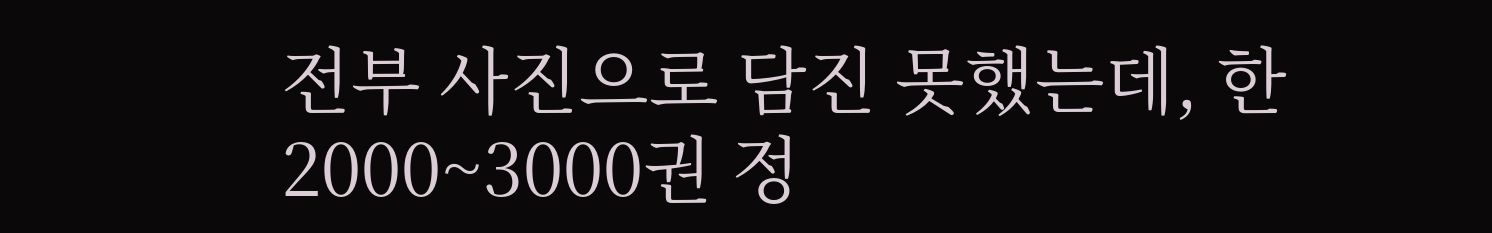전부 사진으로 담진 못했는데, 한 2000~3000권 정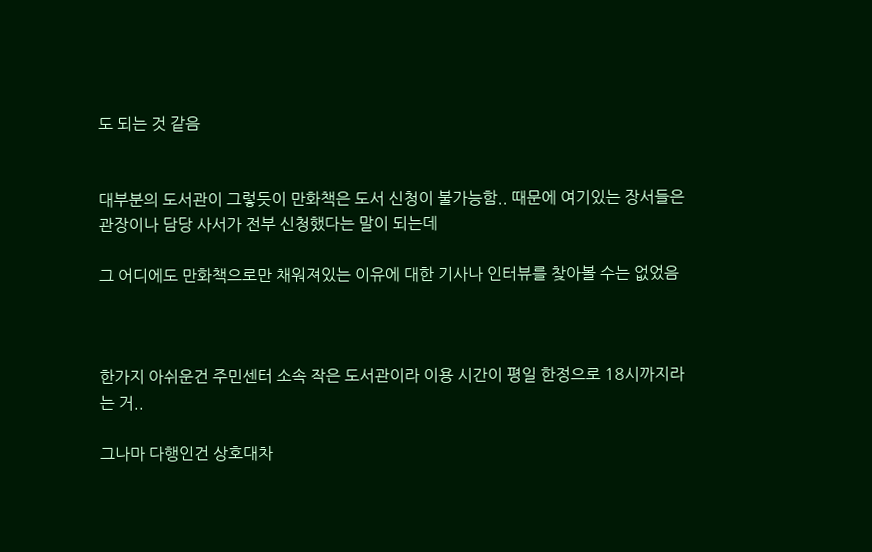도 되는 것 같음


대부분의 도서관이 그렇듯이 만화책은 도서 신청이 불가능함.. 때문에 여기있는 장서들은 관장이나 담당 사서가 전부 신청했다는 말이 되는데

그 어디에도 만화책으로만 채워져있는 이유에 대한 기사나 인터뷰를 찾아볼 수는 없었음



한가지 아쉬운건 주민센터 소속 작은 도서관이라 이용 시간이 평일 한정으로 18시까지라는 거..

그나마 다행인건 상호대차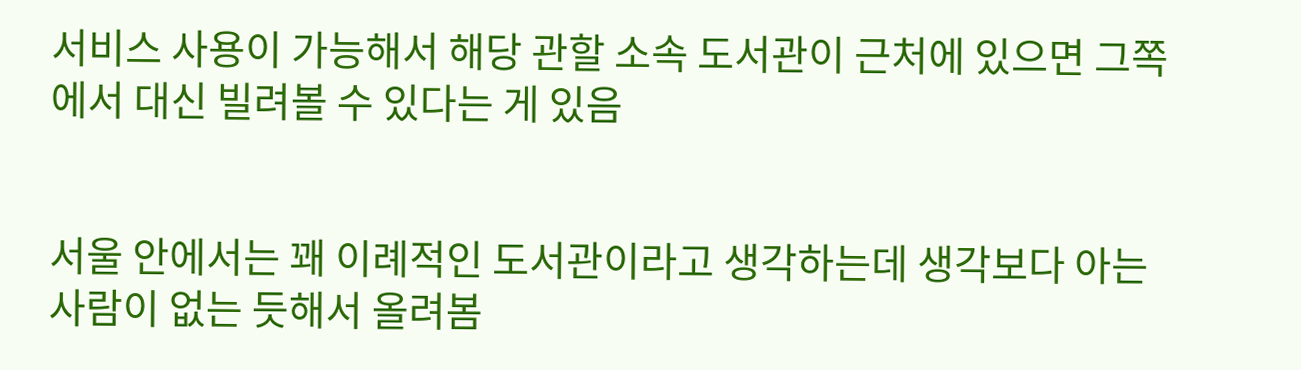서비스 사용이 가능해서 해당 관할 소속 도서관이 근처에 있으면 그쪽에서 대신 빌려볼 수 있다는 게 있음


서울 안에서는 꽤 이례적인 도서관이라고 생각하는데 생각보다 아는 사람이 없는 듯해서 올려봄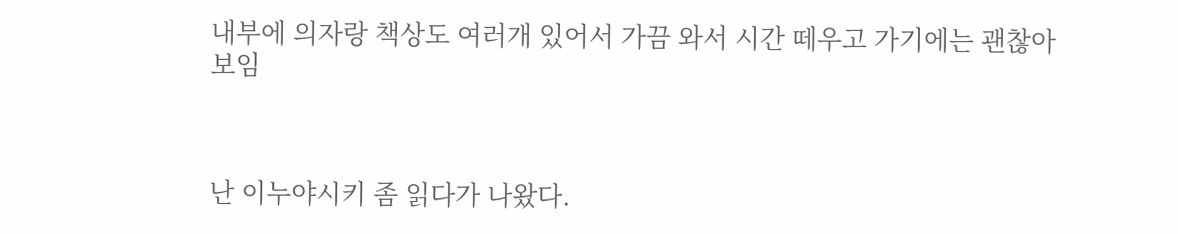내부에 의자랑 책상도 여러개 있어서 가끔 와서 시간 떼우고 가기에는 괜찮아 보임



난 이누야시키 좀 읽다가 나왔다.